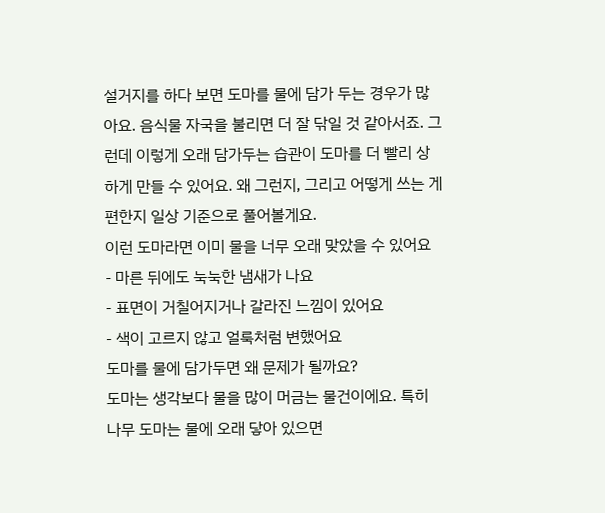설거지를 하다 보면 도마를 물에 담가 두는 경우가 많아요. 음식물 자국을 불리면 더 잘 닦일 것 같아서죠. 그런데 이렇게 오래 담가두는 습관이 도마를 더 빨리 상하게 만들 수 있어요. 왜 그런지, 그리고 어떻게 쓰는 게 편한지 일상 기준으로 풀어볼게요.
이런 도마라면 이미 물을 너무 오래 맞았을 수 있어요
- 마른 뒤에도 눅눅한 냄새가 나요
- 표면이 거칠어지거나 갈라진 느낌이 있어요
- 색이 고르지 않고 얼룩처럼 변했어요
도마를 물에 담가두면 왜 문제가 될까요?
도마는 생각보다 물을 많이 머금는 물건이에요. 특히 나무 도마는 물에 오래 닿아 있으면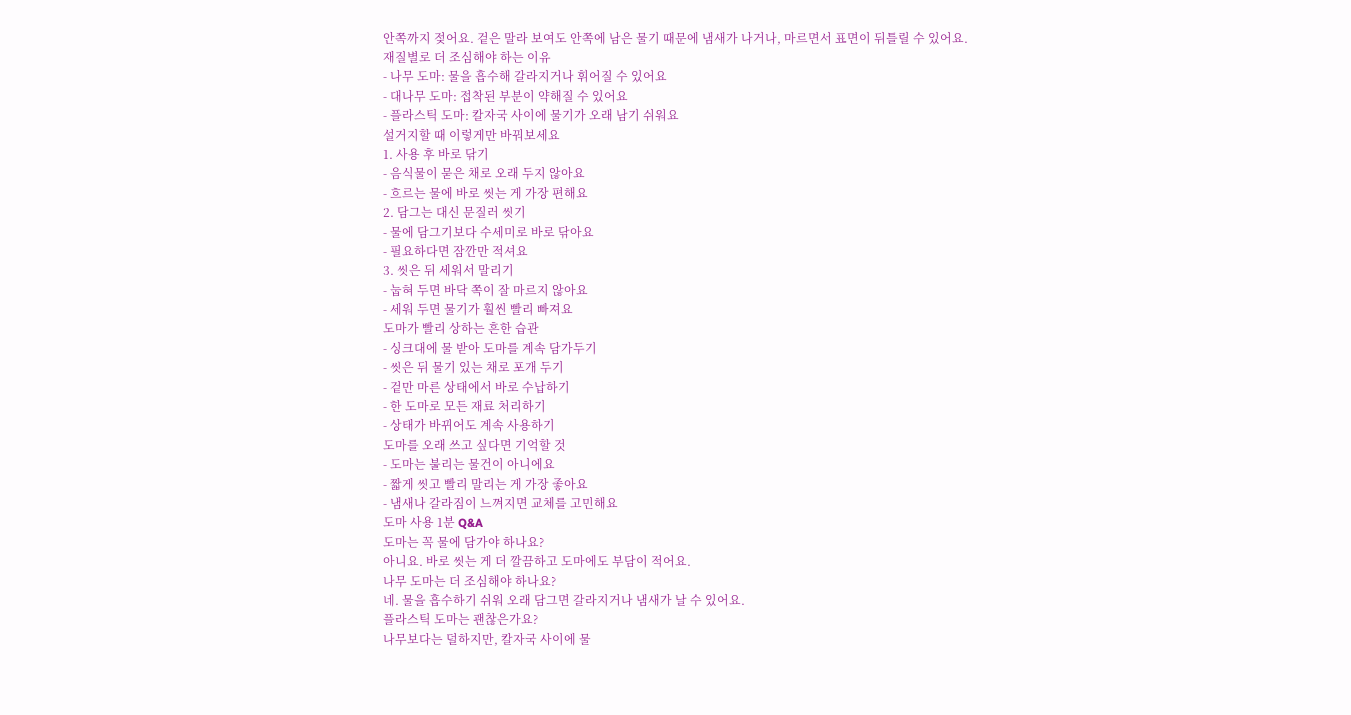안쪽까지 젖어요. 겉은 말라 보여도 안쪽에 남은 물기 때문에 냄새가 나거나, 마르면서 표면이 뒤틀릴 수 있어요.
재질별로 더 조심해야 하는 이유
- 나무 도마: 물을 흡수해 갈라지거나 휘어질 수 있어요
- 대나무 도마: 접착된 부분이 약해질 수 있어요
- 플라스틱 도마: 칼자국 사이에 물기가 오래 남기 쉬워요
설거지할 때 이렇게만 바꿔보세요
1. 사용 후 바로 닦기
- 음식물이 묻은 채로 오래 두지 않아요
- 흐르는 물에 바로 씻는 게 가장 편해요
2. 담그는 대신 문질러 씻기
- 물에 담그기보다 수세미로 바로 닦아요
- 필요하다면 잠깐만 적셔요
3. 씻은 뒤 세워서 말리기
- 눕혀 두면 바닥 쪽이 잘 마르지 않아요
- 세워 두면 물기가 훨씬 빨리 빠져요
도마가 빨리 상하는 흔한 습관
- 싱크대에 물 받아 도마를 계속 담가두기
- 씻은 뒤 물기 있는 채로 포개 두기
- 겉만 마른 상태에서 바로 수납하기
- 한 도마로 모든 재료 처리하기
- 상태가 바뀌어도 계속 사용하기
도마를 오래 쓰고 싶다면 기억할 것
- 도마는 불리는 물건이 아니에요
- 짧게 씻고 빨리 말리는 게 가장 좋아요
- 냄새나 갈라짐이 느껴지면 교체를 고민해요
도마 사용 1분 Q&A
도마는 꼭 물에 담가야 하나요?
아니요. 바로 씻는 게 더 깔끔하고 도마에도 부담이 적어요.
나무 도마는 더 조심해야 하나요?
네. 물을 흡수하기 쉬워 오래 담그면 갈라지거나 냄새가 날 수 있어요.
플라스틱 도마는 괜찮은가요?
나무보다는 덜하지만, 칼자국 사이에 물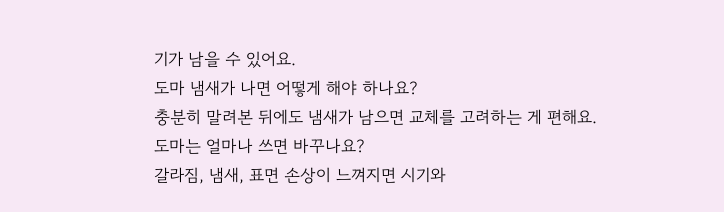기가 남을 수 있어요.
도마 냄새가 나면 어떻게 해야 하나요?
충분히 말려본 뒤에도 냄새가 남으면 교체를 고려하는 게 편해요.
도마는 얼마나 쓰면 바꾸나요?
갈라짐, 냄새, 표면 손상이 느껴지면 시기와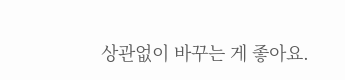상관없이 바꾸는 게 좋아요.